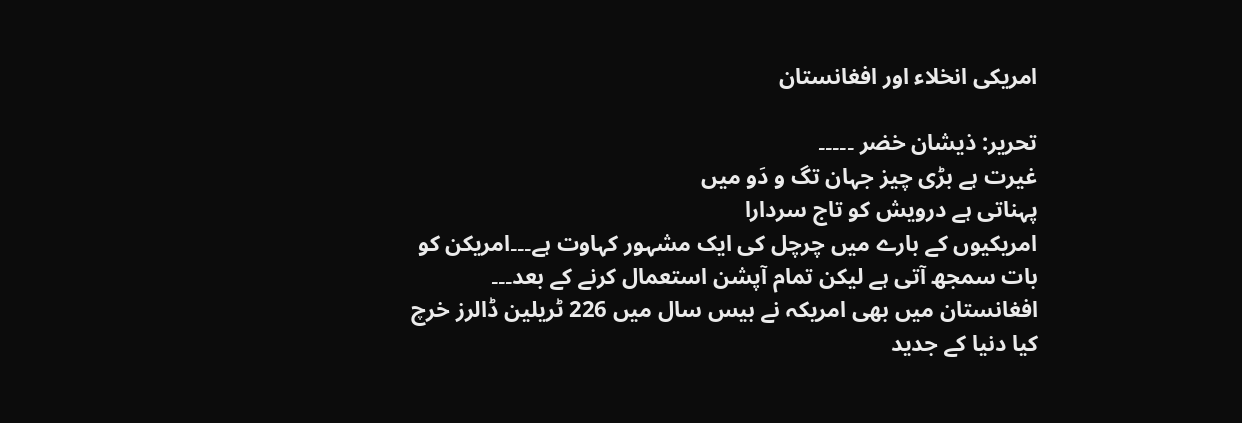امریکی انخلاء اور افغانستان

تحریر: ذیشان خضر ۔۔۔۔۔
غیرت ہے بڑی چیز جہان تگ و دَو میں
پہناتی ہے درویش کو تاج سردارا
امریکیوں کے بارے میں چرچل کی ایک مشہور کہاوت ہے۔۔۔امریکن کو بات سمجھ آتی ہے لیکن تمام آپشن استعمال کرنے کے بعد۔۔۔
افغانستان میں بھی امریکہ نے بیس سال میں 226 ٹریلین ڈالرز خرچ کیا دنیا کے جدید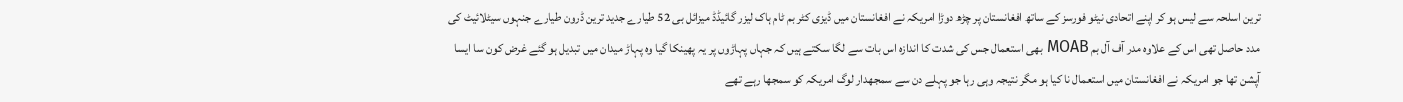ترین اسلحہ سے لیس ہو کر اپنے اتحادی نیٹو فورسز کے ساتھ افغانستان پر چڑھ دوڑا امریکہ نے افغانستان میں ڈیزی کٹر بم ٹام ہاک لیزر گائیڈڈ میزائل بی 52 طیارے جدید ترین ڈرون طیارے جنہوں سیٹلائیٹ کی مدد حاصل تھی اس کے علاوہ مدر آف آل بم MOAB بھی استعمال جس کی شدت کا اندازہ اس بات سے لگا سکتے ہیں کہ جہاں پہاڑوں پر یہ پھینکا گیا وہ پہاڑ میدان میں تبدیل ہو گئے غرض کون سا ایسا آپشن تھا جو امریکہ نے افغانستان میں استعمال نا کیا ہو مگر نتیجہ وہی رہا جو پہلے دن سے سمجھدار لوگ امریکہ کو سمجھا رہے تھے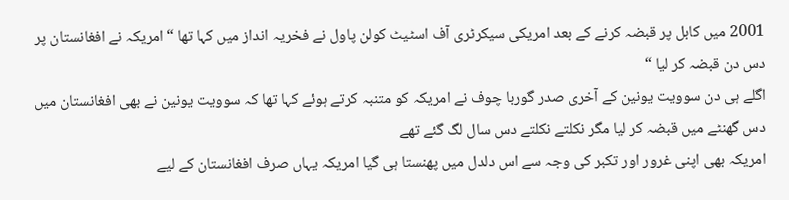2001 میں کابل پر قبضہ کرنے کے بعد امریکی سیکرٹری آف اسٹیٹ کولن پاول نے فخریہ انداز میں کہا تھا “امریکہ نے افغانستان پر دس دن قبضہ کر لیا “
اگلے ہی دن سوویت یونین کے آخری صدر گوربا چوف نے امریکہ کو متنبہ کرتے ہوئے کہا تھا کہ سوویت یونین نے بھی افغانستان میں دس گھنٹے میں قبضہ کر لیا مگر نکلتے نکلتے دس سال لگ گئے تھے
امریکہ بھی اپنی غرور اور تکبر کی وجہ سے اس دلدل میں پھنستا ہی گیا امریکہ یہاں صرف افغانستان کے لیے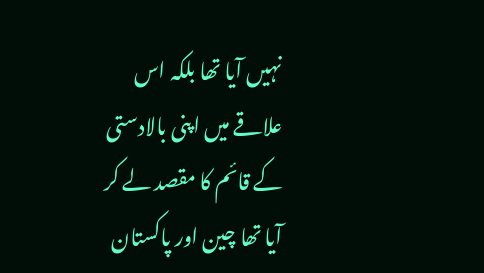نہیں آیا تھا بلکہ اس علاقے میں اپنی بالادستی کے قائم کا مقصد لے کر آیا تھا چین اور پاکستان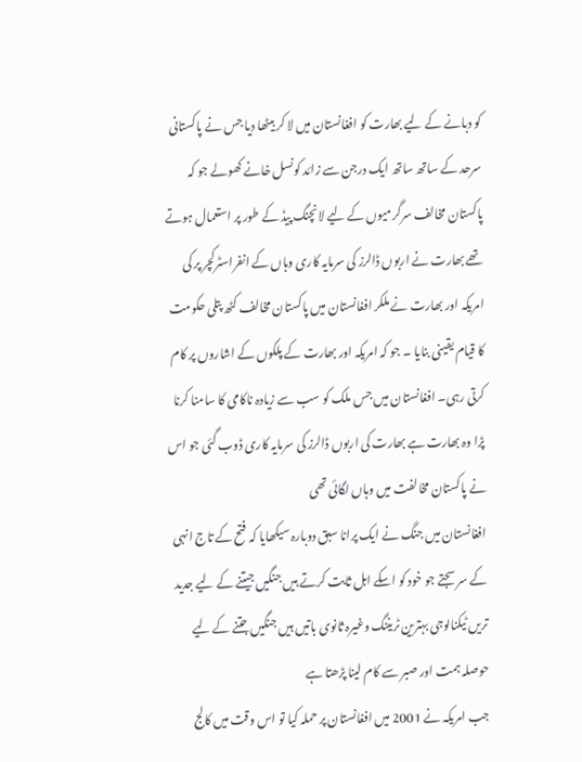کو دبانے کے لیے بھارت کو افغانستان میں لا کر بیٹھا دیا جس نے پاکستانی سرحد کے ساتھ ساتھ ایک درجن سے زائد کونسل خانے کھولے جو کہ پاکستان مخالف سرگرمیوں کے لیے لانچنگ پیڈ کے طور پر استعمال ہوتے تھے بھارت نے اربوں ڈالرز کی سرمایہ کاری وہاں کے انفراسٹرکچر پر کی
امریکہ اور بھارت نے ملکر افغانستان میں پاکستان مخالف کٹھ پتلی حکومت کا قیام یقینی بنایا ۔ جو کہ امریکہ اور بھارت کے پلکوں کے اشاروں پر کام کرتی رہی۔ افغانستان میں جس ملک کو سب سے زیادہ ناکامی کا سامنا کرنا پڑا وہ بھارت ہے بھارت کی اربوں ڈالرز کی سرمایہ کاری ڈوب گئی جو اس نے پاکستان مخالفت میں وہاں لگائی تھی
افغانستان میں جنگ نے ایک پرانا سبق دوبارہ سیکھایا کہ فتح کے تاج انہی کے سر سجتے جو خود کو اسکے اہل ثابت کرتے ہیں جنگیں جیتنے کے لیے جدید تریں ٹیکنالوجی بہترین ٹریننگ وغیرہ ثانوی باتیں ہیں جنگیں جتنے کے لیے حوصلہ ہمت اور صبر سے کام لینا پڑھتا ہے
جب امریکہ نے 2001 میں افغانستان پر حملہ کیا تو اس وقت میں کالج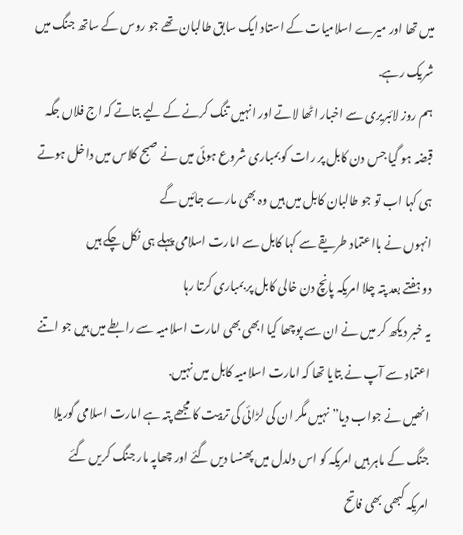میں تھا اور میرے اسلامیات کے استاد ایک سابق طالبان تھے جو روس کے ساتھ جنگ میں شریک رہے.
ہم روز لائبریری سے اخبار اٹھا لاتے اور انہیں تنگ کرنے کے لیے بتاتے کہ اج فلاں جگہ قبضہ ہو گیا جس دن کابل پر رات کو بمباری شروع ہوئی میں نے صبح کلاس میں داخل ہوتے ہی کہا اب تو جو طالبان کابل میں ہیں وہ بھی مارے جائیں گے
انہوں نے بااعتماد طریقے سے کہا کابل سے امارت اسلامی پہلے ہی نکل چکے ہیں
دو ہفتے بعد پتہ چلا امریکہ پانچ دن خالی کابل پر بمباری کرتا رہا
یہ خبر دیکھ کر میں نے ان سے پوچھا کیا ابھی بھی امارت اسلامیہ سے رابطے میں ہیں جو اتنے اعتماد سے آپ نے بتایا تھا کہ امارت اسلامیہ کابل میں نہیں.
انھیں نے جواب دیا” نہیں مگر ان کی لڑائی کی تربیت کا مجھے پتہ ہے امارت اسلامی گوریلا جنگ کے ماہر ہیں امریکہ کو اس دلدل میں پھنسا دیں گئے اور چھاپہ مار جنگ کریں گئے
امریکہ کبھی بھی فاتح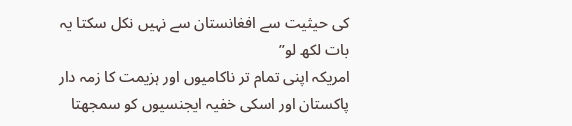کی حیثیت سے افغانستان سے نہیں نکل سکتا یہ بات لکھ لو”
امریکہ اپنی تمام تر ناکامیوں اور ہزیمت کا زمہ دار پاکستان اور اسکی خفیہ ایجنسیوں کو سمجھتا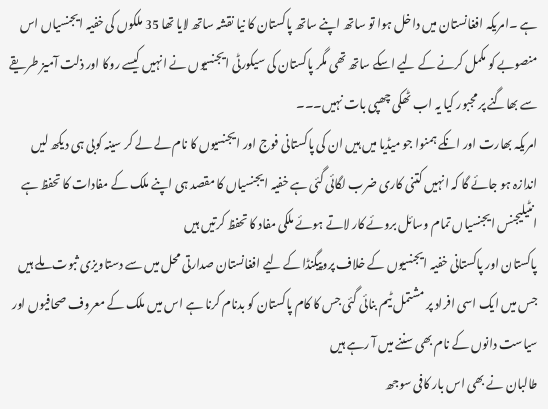ہے ۔امریکہ افغانستان میں داخل ہوا تو ساتھ اپنے ساتھ پاکستان کا نیا نقشہ ساتھ لایا تھا 35 ملکوں کی خفیہ ایجنسیاں اس منصوبے کو مکمل کرنے کے لیے اسکے ساتھ تھی مگر پاکستان کی سیکورٹی ایجنسیوں نے انہیں کیسے روکا اور ذلت آمیز طریقے سے بھاگنے پر مجبور کیا یہ اب ٹھکی چھپی بات نہیں۔۔۔
امریکہ بھارت اور انکے ہمنوا جو میڈیا میں ہیں ان کی پاکستانی فوج اور ایجنسیوں کا نام لے لے کر سینہ کوبی ہی دیکھ لیں اندازہ ہو جائے گا کہ انہیں کتنی کاری ضرب لگائی گئی ہے خفیہ ایجنسیاں کا مقصد ہی اپنے ملک کے مفادات کا تحفظ ہے انٹیلیجنس ایجنسیاں تمام وسائل بروئے کار لاتے ہوئے ملکی مفاد کا تحفظ کرتیں ہیں
پاکستان اور پاکستانی خفیہ ایجنسیوں کے خلاف پروپیگنڈا کے لیے افغانستان صدارتی محل میں سے دستاویزی ثبوت ملے ہیں جس میں ایک اسی افراد پر مشتمل ٹیم بنائی گئی جس کا کام پاکستان کو بدنام کرنا ہے اس میں ملک کے معروف صحافیوں اور سیاست دانوں کے نام بھی سننے میں آ رہے ہیں
طالبان نے بھی اس بار کافی سوجھ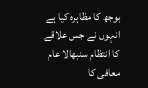بوجھ کا مظاہرہ کیا ہے انہوں نے جس علاقے کا انتظام سنبھالا عام معافی کا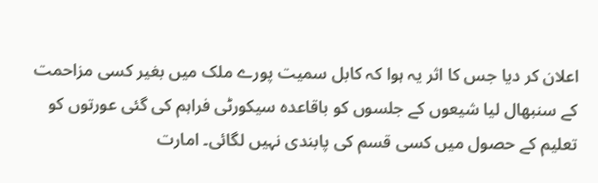اعلان کر دیا جس کا اثر یہ ہوا کہ کابل سمیت پورے ملک میں بغیر کسی مزاحمت کے سنبھال لیا شیعوں کے جلسوں کو باقاعدہ سیکورٹی فراہم کی گئی عورتوں کو تعلیم کے حصول میں کسی قسم کی پابندی نہیں لگائی۔ امارت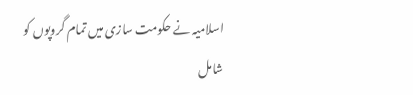اسلامیہ نے حکومت سازی میں تمام گروپوں کو شامل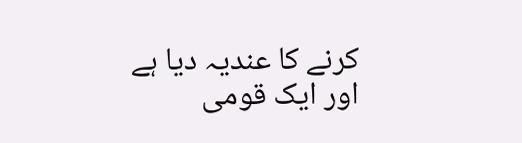کرنے کا عندیہ دیا ہے اور ایک قومی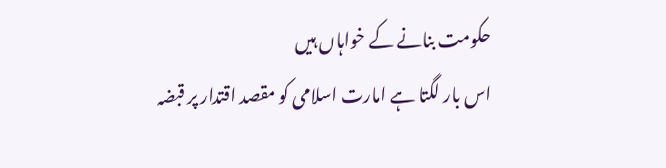حکومت بنانے کے خواہاں ہیں
اس بار لگتا ہے امارت اسلامی کو مقصد اقتدار پر قبضہ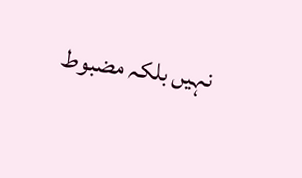نہیں بلکہ مضبوط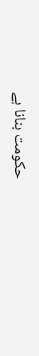حکومت بنانا ہے